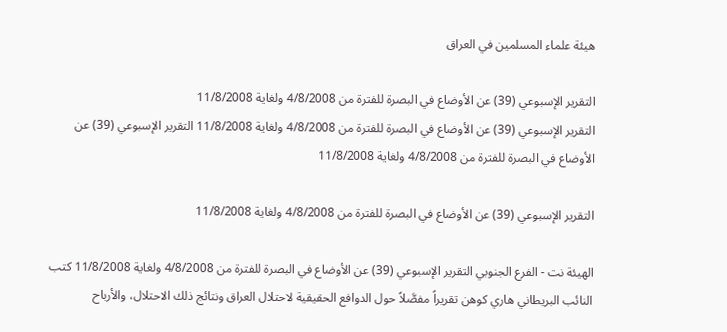هيئة علماء المسلمين في العراق

التقرير الإسبوعي (39) عن الأوضاع في البصرة للفترة من 4/8/2008 ولغاية 11/8/2008
التقرير الإسبوعي (39) عن الأوضاع في البصرة للفترة من 4/8/2008 ولغاية 11/8/2008 التقرير الإسبوعي (39) عن الأوضاع في البصرة للفترة من 4/8/2008 ولغاية 11/8/2008

التقرير الإسبوعي (39) عن الأوضاع في البصرة للفترة من 4/8/2008 ولغاية 11/8/2008

الهيئة نت - الفرع الجنوبي التقرير الإسبوعي (39) عن الأوضاع في البصرة للفترة من 4/8/2008 ولغاية 11/8/2008 كتب النائب البريطاني هاري كوهن تقريراً مفصَّلاً حول الدوافع الحقيقية لاحتلال العراق ونتائج ذلك الاحتلال، والأرباح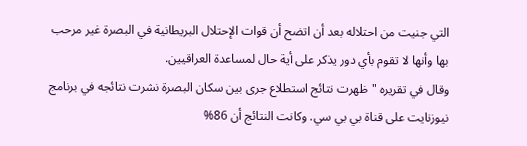التي جنيت من احتلاله بعد أن اتضح أن قوات الإحتلال البريطانية في البصرة غير مرحب بها وأنها لا تقوم بأي دور يذكر على أية حال لمساعدة العراقيين.
وقال في تقريره "ظهرت نتائج استطلاع جرى بين سكان البصرة نشرت نتائجه في برنامج نيوزنايت على قناة بي بي سي. وكانت النتائج أن 86%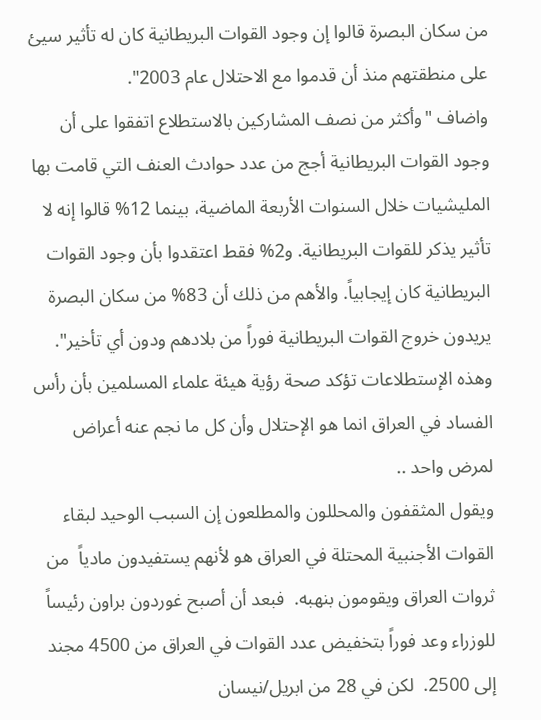من سكان البصرة قالوا إن وجود القوات البريطانية كان له تأثير سيئ على منطقتهم منذ أن قدموا مع الاحتلال عام 2003".
واضاف "وأكثر من نصف المشاركين بالاستطلاع اتفقوا على أن وجود القوات البريطانية أجج من عدد حوادث العنف التي قامت بها المليشيات خلال السنوات الأربعة الماضية، بينما 12% قالوا إنه لا تأثير يذكر للقوات البريطانية. و2% فقط اعتقدوا بأن وجود القوات البريطانية كان إيجابياً. والأهم من ذلك أن 83% من سكان البصرة يريدون خروج القوات البريطانية فوراً من بلادهم ودون أي تأخير".  وهذه الإستطلاعات تؤكد صحة رؤية هيئة علماء المسلمين بأن رأس الفساد في العراق انما هو الإحتلال وأن كل ما نجم عنه أعراض لمرض واحد ..
ويقول المثقفون والمحللون والمطلعون إن السبب الوحيد لبقاء القوات الأجنبية المحتلة في العراق هو لأنهم يستفيدون مادياً  من ثروات العراق ويقومون بنهبه.  فبعد أن أصبح غوردون براون رئيساً للوزراء وعد فوراً بتخفيض عدد القوات في العراق من 4500 مجند إلى 2500.  لكن في 28 من ابريل/نيسان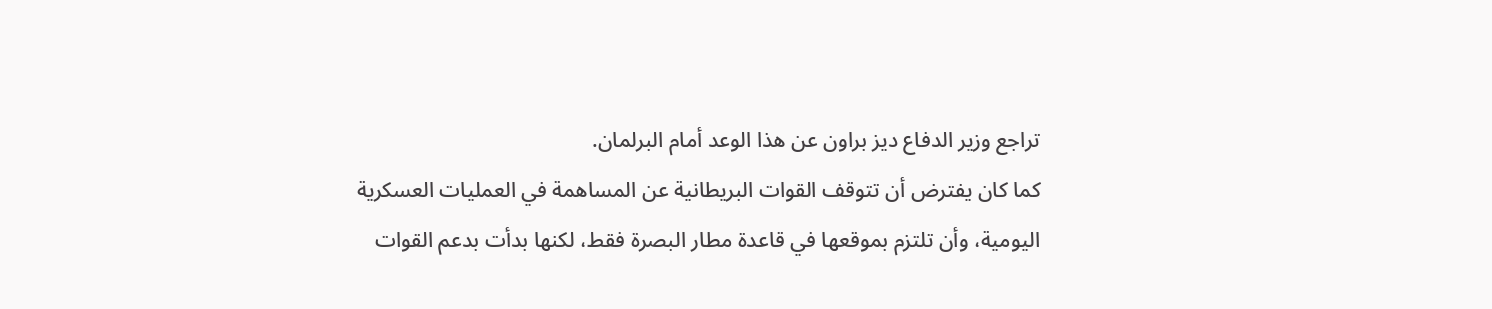تراجع وزير الدفاع ديز براون عن هذا الوعد أمام البرلمان.
كما كان يفترض أن تتوقف القوات البريطانية عن المساهمة في العمليات العسكرية اليومية، وأن تلتزم بموقعها في قاعدة مطار البصرة فقط، لكنها بدأت بدعم القوات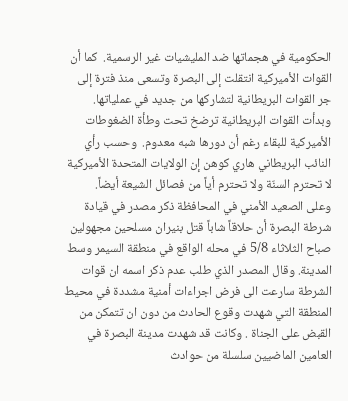الحكومية في هجماتها ضد المليشيات غير الرسمية.  كما أن القوات الأميركية انتقلت إلى البصرة وتسعى منذ فترة إلى جر القوات البريطانية لتشاركها من جديد في عملياتها.  وبدأت القوات البريطانية ترضخ تحت وطأة الضغوطات الأميركية للبقاء رغم أن دورها شبه معدوم.  وحسب رأي النائب البريطاني هاري كوهن إن الولايات المتحدة الأميركية لا تحترم السنّة ولا تحترم أياً من فصائل الشيعة أيضاً.
وعلى الصعيد الأمني في المحافظة ذكر مصدر في قيادة شرطة البصرة أن حلاقاً شاباً قتل بنيران مسلحين مجهولين صباح الثلاثاء 5/8 في محله الواقع في منطقة السيمر وسط المدينة. وقال المصدر الذي طلب عدم ذكر اسمه ان قوات الشرطة سارعت الى فرض اجراءات أمنية مشددة في محيط المنطقة التي شهدت وقوع الحادث من دون ان تتمكن من القبض على الجناة . وكانت قد شهدت مدينة البصرة في العامين الماضيين سلسلة من حوادث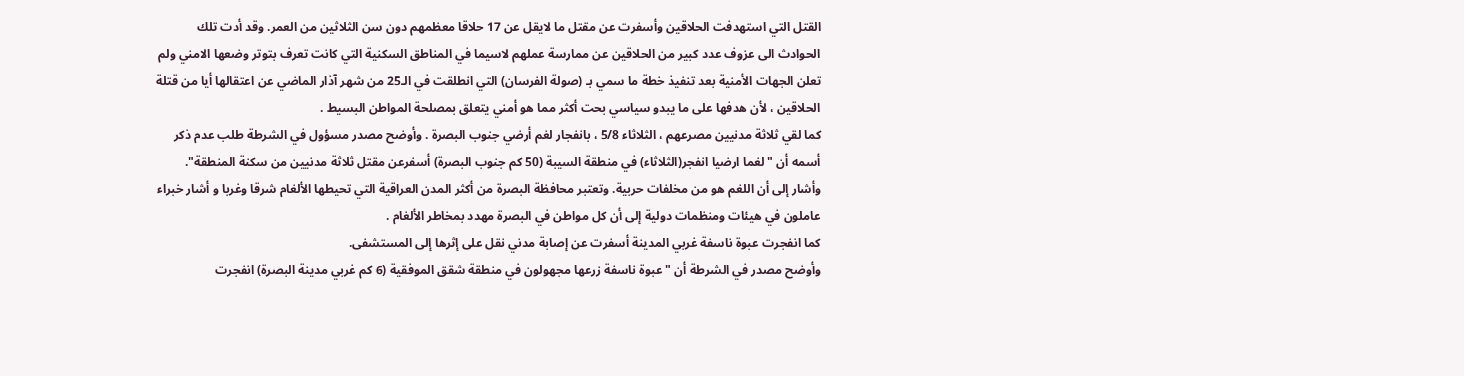القتل التي استهدفت الحلاقين وأسفرت عن مقتل ما لايقل عن 17 حلاقا معظمهم دون سن الثلاثين من العمر. وقد أدت تلك الحوادث الى عزوف عدد كبير من الحلاقين عن ممارسة عملهم لاسيما في المناطق السكنية التي كانت تعرف بتوتر وضعها الامني ولم تعلن الجهات الأمنية بعد تنفيذ خطة ما سمي بـ (صولة الفرسان) التي انطلقت في الـ25 من شهر آذار الماضي عن اعتقالها أيا من قتلة الحلاقين ، لأن هدفها على ما يبدو سياسي بحت أكثر مما هو أمني يتعلق بمصلحة المواطن البسيط .
كما لقي ثلاثة مدنيين مصرعهم ، الثلاثاء 5/8 ، بانفجار لغم أرضي جنوب البصرة . وأوضح مصدر مسؤول في الشرطة طلب عدم ذكر أسمه أن "لغما ارضيا انفجر(الثلاثاء) في منطقة السيبة (50 كم جنوب البصرة) أسفرعن مقتل ثلاثة مدنيين من سكنة المنطقة". وأشار إلى أن اللغم هو من مخلفات حربية. وتعتبر محافظة البصرة من أكثر المدن العراقية التي تحيطها الألغام شرقا وغربا و أشار خبراء عاملون في هيئات ومنظمات دولية إلى أن كل مواطن في البصرة مهدد بمخاطر الألغام .
كما انفجرت عبوة ناسفة غربي المدينة أسفرت عن إصابة مدني نقل على إثرها إلى المستشفى.
وأوضح مصدر في الشرطة أن "عبوة ناسفة زرعها مجهولون في منطقة شقق الموفقية (6 كم غربي مدينة البصرة) انفجرت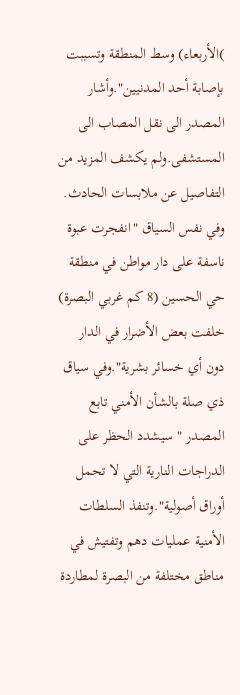)الأربعاء) وسط المنطقة وتسببت بإصابة أحد المدنيين".وأشار المصدر الى نقل المصاب الى المستشفى.ولم يكشف المزيد من التفاصيل عن ملابسات الحادث.
وفي نفس السياق "انفجرت عبوة ناسفة على دار مواطن في منطقة حي الحسين (8 كم غربي البصرة) خلفت بعض الأضرار في الدار دون أي خسائر بشرية".وفي سياق ذي صلة بالشأن الأمني تابع المصدر " سيشدد الحظر على الدراجات النارية التي لا تحمل أوراق أصولية".وتنفذ السلطات الأمنية عمليات دهم وتفتيش في مناطق مختلفة من البصرة لمطاردة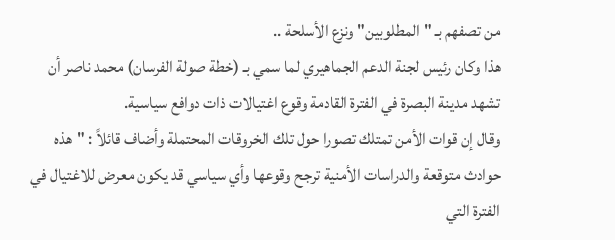من تصفهم بـ "المطلوبين" ونزع الأسلحة ..
هذا وكان رئيس لجنة الدعم الجماهيري لما سمي بـ (خطة صولة الفرسان) محمد ناصر أن تشهد مدينة البصرة في الفترة القادمة وقوع اغتيالات ذات دوافع سياسية.
وقال إن قوات الأمن تمتلك تصورا حول تلك الخروقات المحتملة وأضاف قائلاً : "هذه حوادث متوقعة والدراسات الأمنية ترجح وقوعها وأي سياسي قد يكون معرض للاغتيال في الفترة التي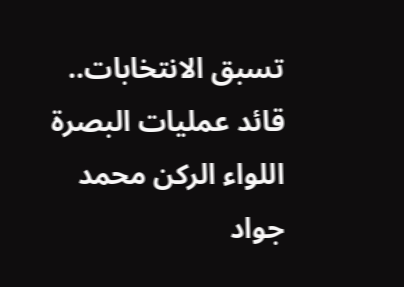تسبق الانتخابات..
قائد عمليات البصرة اللواء الركن محمد جواد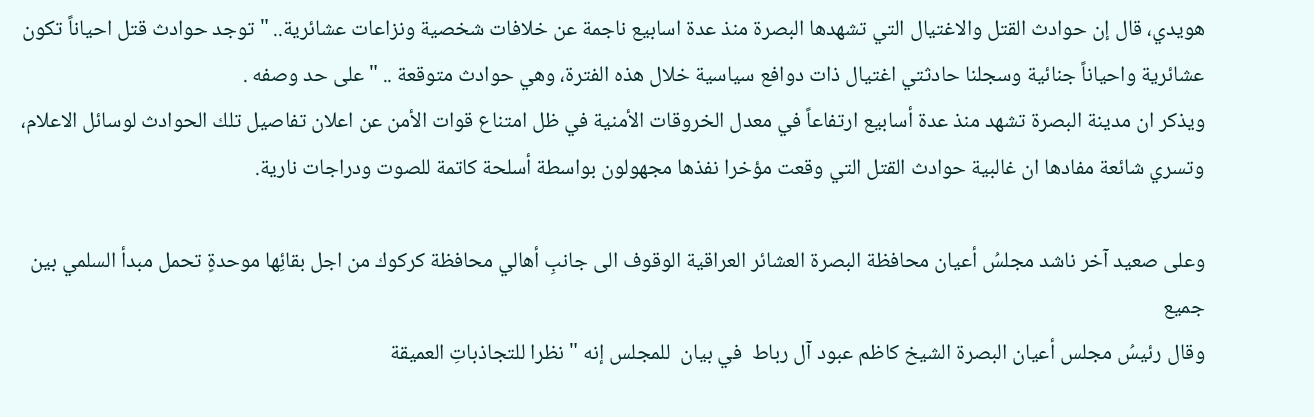هويدي، قال إن حوادث القتل والاغتيال التي تشهدها البصرة منذ عدة اسابيع ناجمة عن خلافات شخصية ونزاعات عشائرية.. "توجد حوادث قتل احياناً تكون عشائرية واحياناً جنائية وسجلنا حادثتي اغتيال ذات دوافع سياسية خلال هذه الفترة، وهي حوادث متوقعة .. " على حد وصفه .
ويذكر ان مدينة البصرة تشهد منذ عدة أسابيع ارتفاعاً في معدل الخروقات الأمنية في ظل امتناع قوات الأمن عن اعلان تفاصيل تلك الحوادث لوسائل الاعلام، وتسري شائعة مفادها ان غالبية حوادث القتل التي وقعت مؤخرا نفذها مجهولون بواسطة أسلحة كاتمة للصوت ودراجات نارية.

وعلى صعيد آخر ناشد مجلسُ أعيان محافظة البصرة العشائر العراقية الوقوف الى جانبِ أهالي محافظة كركوك من اجل بقائِها موحدةٍ تحمل مبدأ السلمي بين جميع
وقال رئيسُ مجلس أعيان البصرة الشيخ كاظم عبود آل رباط  في بيان  للمجلس إنه " نظرا للتجاذباتِ العميقة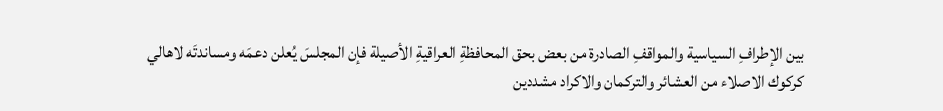بين الإطرافِ السياسية والمواقفِ الصادرة من بعض بحق المحافظةِ العراقيةِ الأصيلة فإن المجلسَ يُعلن دعمَه ومساندتَه لاهالي كركوك الاصلاء من العشائر والتركمان والاكراد مشددين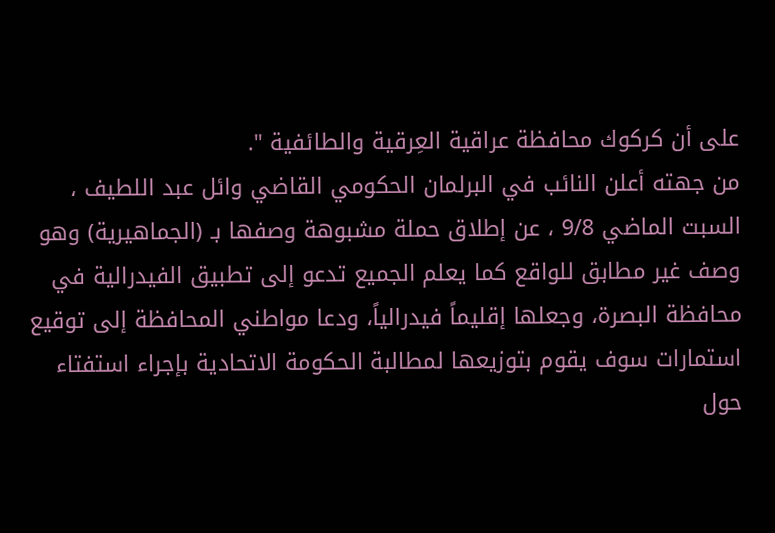على أن كركوك محافظة عراقية العِرقية والطائفية ".
من جهته أعلن النائب في البرلمان الحكومي القاضي وائل عبد اللطيف ، السبت الماضي 9/8 ، عن إطلاق حملة مشبوهة وصفها بـ (الجماهيرية) وهو وصف غير مطابق للواقع كما يعلم الجميع تدعو إلى تطبيق الفيدرالية في محافظة البصرة، وجعلها إقليماً فيدرالياً، ودعا مواطني المحافظة إلى توقيع استمارات سوف يقوم بتوزيعها لمطالبة الحكومة الاتحادية بإجراء استفتاء حول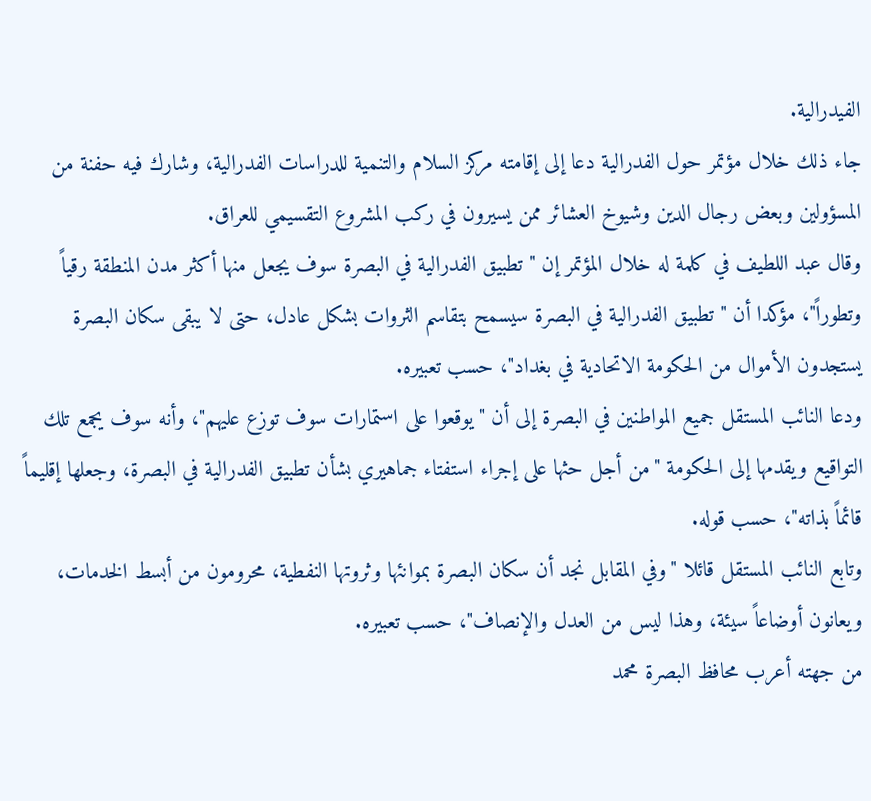الفيدرالية.
جاء ذلك خلال مؤتمر حول الفدرالية دعا إلى إقامته مركز السلام والتنمية للدراسات الفدرالية، وشارك فيه حفنة من المسؤولين وبعض رجال الدين وشيوخ العشائر ممن يسيرون في ركب المشروع التقسيمي للعراق.
وقال عبد اللطيف في كلمة له خلال المؤتمر إن "تطبيق الفدرالية في البصرة سوف يجعل منها أكثر مدن المنطقة رقياً وتطوراً"، مؤكدا أن "تطبيق الفدرالية في البصرة سيسمح بتقاسم الثروات بشكل عادل، حتى لا يبقى سكان البصرة يستجدون الأموال من الحكومة الاتحادية في بغداد"، حسب تعبيره.
ودعا النائب المستقل جميع المواطنين في البصرة إلى أن "يوقعوا على استمارات سوف توزع عليهم"، وأنه سوف يجمع تلك التواقيع ويقدمها إلى الحكومة "من أجل حثها على إجراء استفتاء جماهيري بشأن تطبيق الفدرالية في البصرة، وجعلها إقليماً قائماً بذاته"، حسب قوله.
وتابع النائب المستقل قائلا "وفي المقابل نجد أن سكان البصرة بموانئها وثروتها النفطية، محرومون من أبسط الخدمات، ويعانون أوضاعاً سيئة، وهذا ليس من العدل والإنصاف"، حسب تعبيره.
من جهته أعرب محافظ البصرة محمد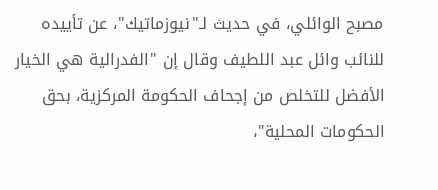مصبح الوائلي، في حديث لـ"نيوزماتيك"، عن تأييده للنائب وائل عبد اللطيف وقال إن "الفدرالية هي الخيار الأفضل للتخلص من إجحاف الحكومة المركزية، بحق الحكومات المحلية"،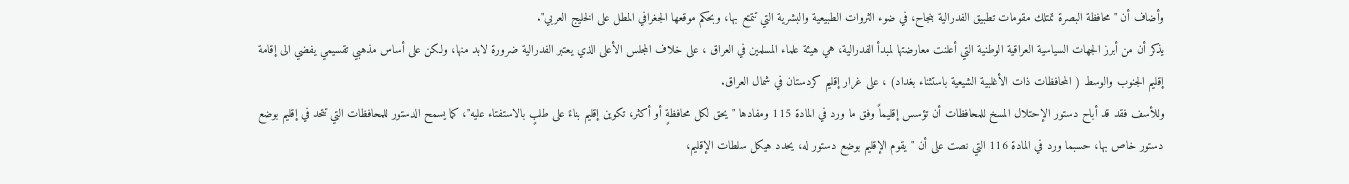وأضاف أن "محافظة البصرة تمتلك مقومات تطبيق الفدرالية بنجاح، في ضوء الثروات الطبيعية والبشرية التي تتمتع بها، وبحكم موقعها الجغرافي المطل على الخليج العربي".
يذكر أن من أبرز الجهات السياسية العراقية الوطنية التي أعلنت معارضتها لمبدأ الفدرالية، هي هيئة علماء المسلمين في العراق ، على خلاف المجلس الأعلى الذي يعتبر الفدرالية ضرورة لابد منها، ولكن على أساس مذهبي تقسيمي يفضي الى إقامة إقليم الجنوب والوسط ( المحافظات ذات الأغلبية الشيعية باستثناء بغداد) ، على غرار إقليم كردستان في شمال العراق.
وللأسف فقد قد أباح دستور الإحتلال المسخ للمحافظات أن تؤسس إقليماً وفق ما ورد في المادة 115 ومفادها "يحق لكل محافظةٍ أو أكثر، تكوين إقليم بناءً على طلبٍ بالاستفتاء عليه"، كما يسمح الدستور للمحافظات التي تتحد في إقليم بوضع دستور خاص بها، حسبما ورد في المادة 116 التي نصت على أن "يقوم الإقليم بوضع دستور له، يحدد هيكل سلطات الإقليم،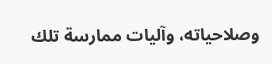وصلاحياته، وآليات ممارسة تلك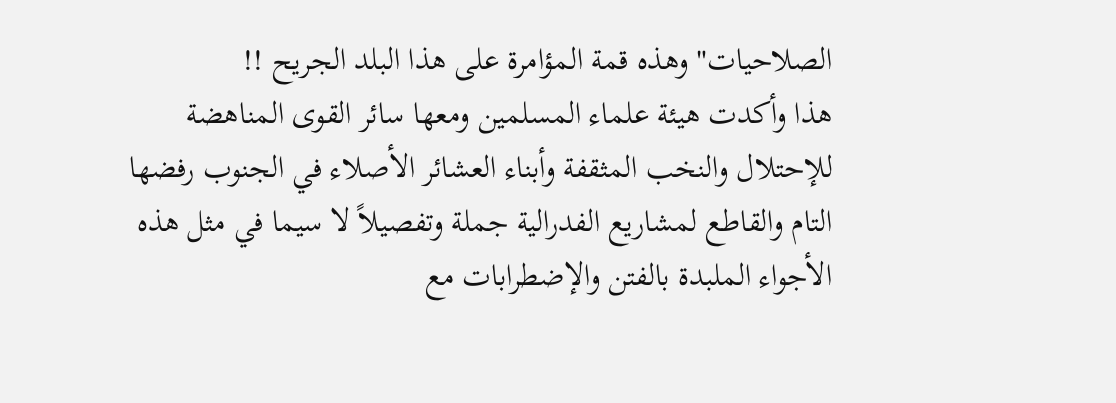الصلاحيات" وهذه قمة المؤامرة على هذا البلد الجريح !!
هذا وأكدت هيئة علماء المسلمين ومعها سائر القوى المناهضة للإحتلال والنخب المثقفة وأبناء العشائر الأصلاء في الجنوب رفضها التام والقاطع لمشاريع الفدرالية جملة وتفصيلاً لا سيما في مثل هذه الأجواء الملبدة بالفتن والإضطرابات مع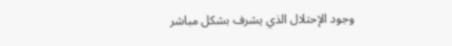وجود الإحتلال الذي يشرف بشكل مباشر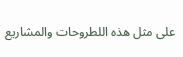على مثل هذه اللطروحات والمشاريع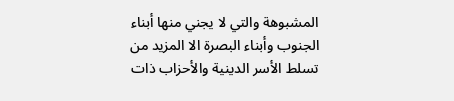المشبوهة والتي لا يجني منها أبناء الجنوب وأبناء البصرة الا المزيد من تسلط الأسر الدينية والأحزاب ذات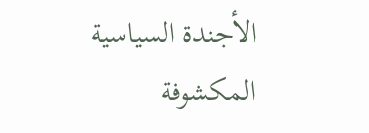الأجندة السياسية المكشوفة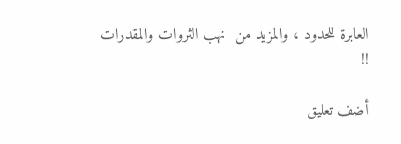العابرة للحدود ، والمزيد من  نهب الثروات والمقدرات !!

أضف تعليق